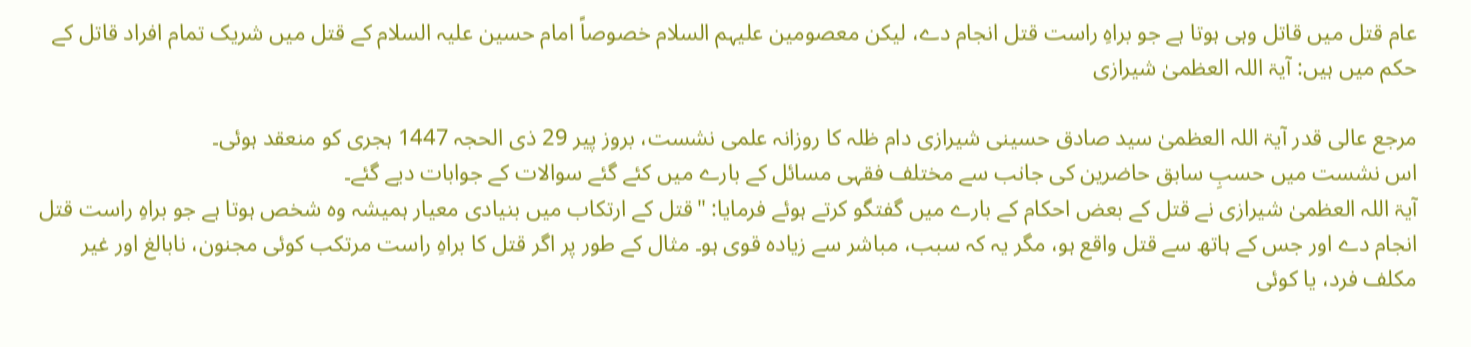عام قتل میں قاتل وہی ہوتا ہے جو براہِ راست قتل انجام دے، لیکن معصومین علیہم السلام خصوصاً امام حسین علیہ السلام کے قتل میں شریک تمام افراد قاتل کے حکم میں ہیں: آیۃ اللہ العظمیٰ شیرازی

مرجع عالی قدر آیۃ اللہ العظمیٰ سید صادق حسینی شیرازی دام ظلہ کا روزانہ علمی نشست، بروز پیر 29 ذی الحجہ 1447 ہجری کو منعقد ہوئی۔
اس نشست میں حسبِ سابق حاضرین کی جانب سے مختلف فقہی مسائل کے بارے میں کئے گئے سوالات کے جوابات دیے گئے۔
آیۃ اللہ العظمیٰ شیرازی نے قتل کے بعض احکام کے بارے میں گفتگو کرتے ہوئے فرمایا: "قتل کے ارتکاب میں بنیادی معیار ہمیشہ وہ شخص ہوتا ہے جو براہِ راست قتل انجام دے اور جس کے ہاتھ سے قتل واقع ہو، مگر یہ کہ سبب، مباشر سے زیادہ قوی ہو۔ مثال کے طور پر اگر قتل کا براہِ راست مرتکب کوئی مجنون، نابالغ اور غیر مکلف فرد، یا کوئی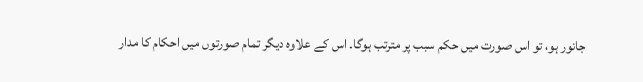جانور ہو، تو اس صورت میں حکم سبب پر مترتب ہوگا۔ اس کے علاوہ دیگر تمام صورتوں میں احکام کا مدار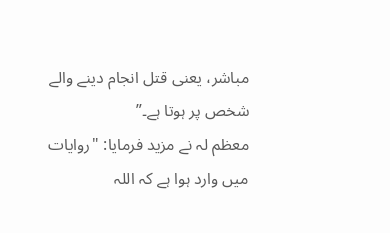مباشر، یعنی قتل انجام دینے والے شخص پر ہوتا ہے۔”
معظم لہ نے مزید فرمایا: "روایات میں وارد ہوا ہے کہ اللہ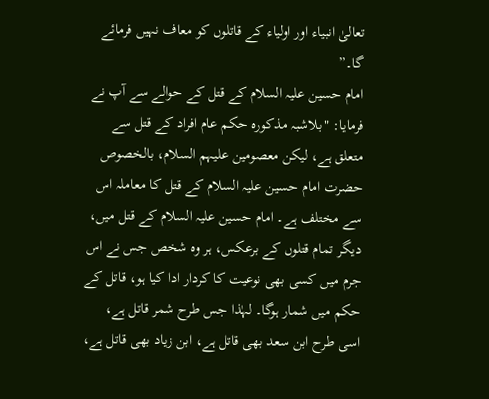تعالیٰ انبیاء اور اولیاء کے قاتلوں کو معاف نہیں فرمائے گا۔”
امام حسین علیہ السلام کے قتل کے حوالے سے آپ نے فرمایا: "بلاشبہ مذکورہ حکم عام افراد کے قتل سے متعلق ہے، لیکن معصومین علیہم السلام، بالخصوص حضرت امام حسین علیہ السلام کے قتل کا معاملہ اس سے مختلف ہے۔ امام حسین علیہ السلام کے قتل میں، دیگر تمام قتلوں کے برعکس، ہر وہ شخص جس نے اس جرم میں کسی بھی نوعیت کا کردار ادا کیا ہو، قاتل کے حکم میں شمار ہوگا۔ لہٰذا جس طرح شمر قاتل ہے، اسی طرح ابن سعد بھی قاتل ہے، ابن زیاد بھی قاتل ہے،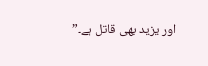اور یزید بھی قاتل ہے۔”